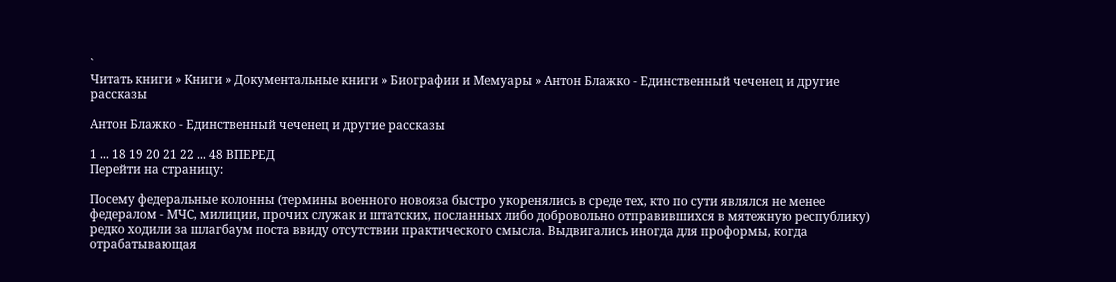`
Читать книги » Книги » Документальные книги » Биографии и Мемуары » Антон Блажко - Единственный чеченец и другие рассказы

Антон Блажко - Единственный чеченец и другие рассказы

1 ... 18 19 20 21 22 ... 48 ВПЕРЕД
Перейти на страницу:

Посему федеральные колонны (термины военного новояза быстро укоренялись в среде тех, кто по сути являлся не менее федералом - МЧС, милиции, прочих служак и штатских, посланных либо добровольно отправившихся в мятежную республику) редко ходили за шлагбаум поста ввиду отсутствии практического смысла. Выдвигались иногда для проформы, когда отрабатывающая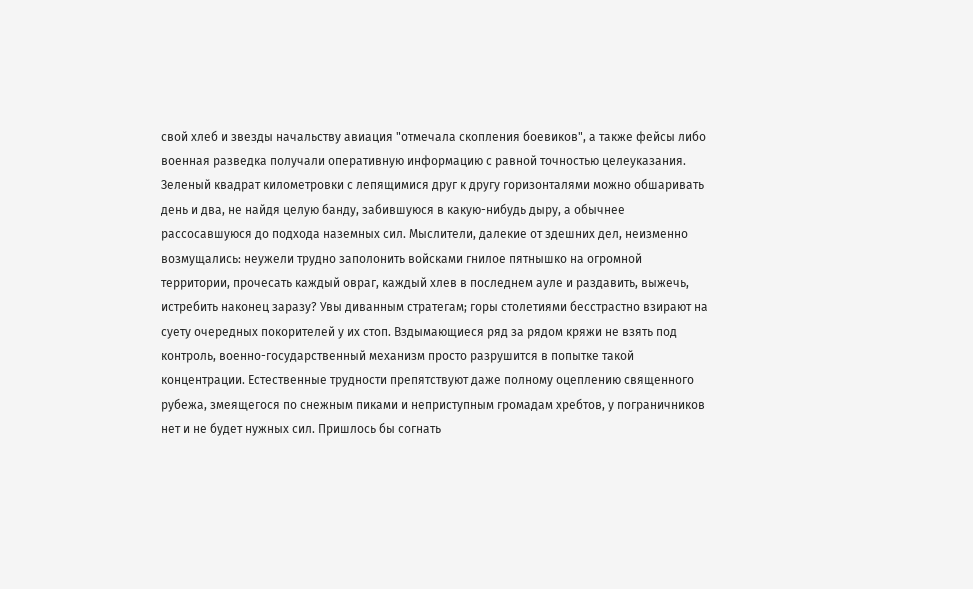свой хлеб и звезды начальству авиация "отмечала скопления боевиков", а также фейсы либо военная разведка получали оперативную информацию с равной точностью целеуказания. Зеленый квадрат километровки с лепящимися друг к другу горизонталями можно обшаривать день и два, не найдя целую банду, забившуюся в какую-нибудь дыру, а обычнее рассосавшуюся до подхода наземных сил. Мыслители, далекие от здешних дел, неизменно возмущались: неужели трудно заполонить войсками гнилое пятнышко на огромной территории, прочесать каждый овраг, каждый хлев в последнем ауле и раздавить, выжечь, истребить наконец заразу? Увы диванным стратегам; горы столетиями бесстрастно взирают на суету очередных покорителей у их стоп. Вздымающиеся ряд за рядом кряжи не взять под контроль, военно-государственный механизм просто разрушится в попытке такой концентрации. Естественные трудности препятствуют даже полному оцеплению священного рубежа, змеящегося по снежным пиками и неприступным громадам хребтов, у пограничников нет и не будет нужных сил. Пришлось бы согнать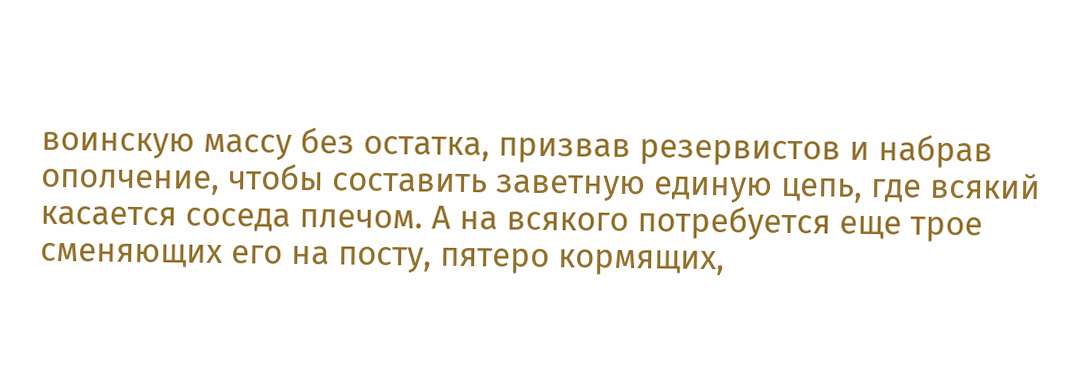воинскую массу без остатка, призвав резервистов и набрав ополчение, чтобы составить заветную единую цепь, где всякий касается соседа плечом. А на всякого потребуется еще трое сменяющих его на посту, пятеро кормящих,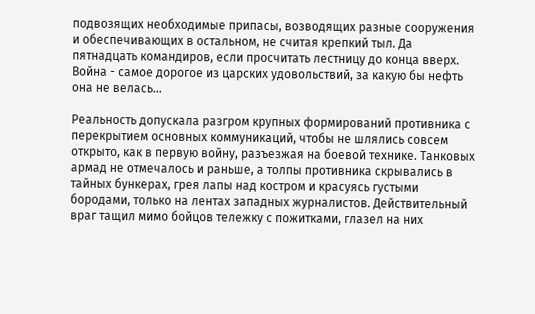подвозящих необходимые припасы, возводящих разные сооружения и обеспечивающих в остальном, не считая крепкий тыл. Да пятнадцать командиров, если просчитать лестницу до конца вверх. Война - самое дорогое из царских удовольствий, за какую бы нефть она не велась...

Реальность допускала разгром крупных формирований противника с перекрытием основных коммуникаций, чтобы не шлялись совсем открыто, как в первую войну, разъезжая на боевой технике. Танковых армад не отмечалось и раньше, а толпы противника скрывались в тайных бункерах, грея лапы над костром и красуясь густыми бородами, только на лентах западных журналистов. Действительный враг тащил мимо бойцов тележку с пожитками, глазел на них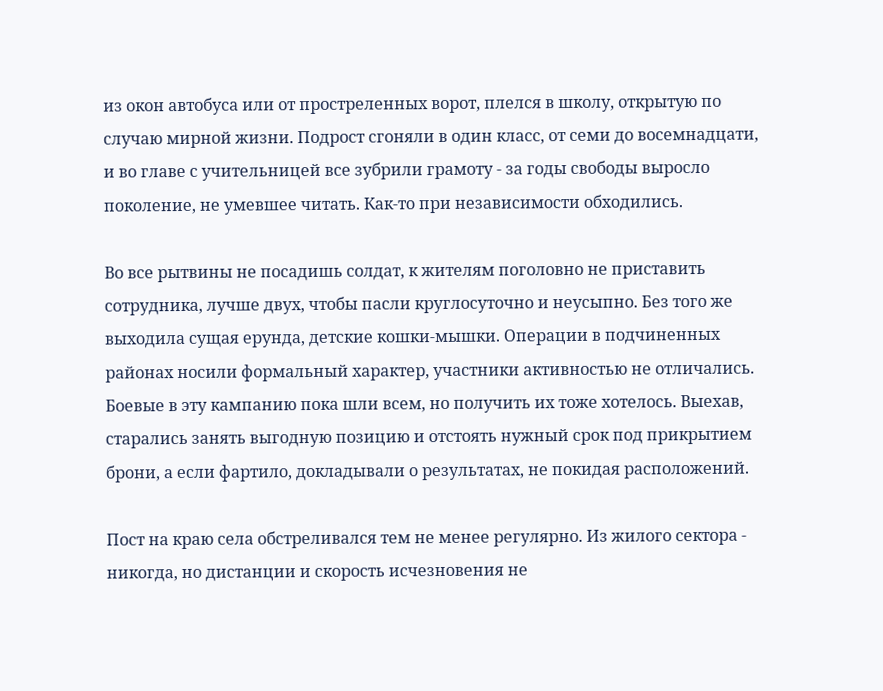из окон автобуса или от простреленных ворот, плелся в школу, открытую по случаю мирной жизни. Подрост сгоняли в один класс, от семи до восемнадцати, и во главе с учительницей все зубрили грамоту - за годы свободы выросло поколение, не умевшее читать. Как-то при независимости обходились.

Во все рытвины не посадишь солдат, к жителям поголовно не приставить сотрудника, лучше двух, чтобы пасли круглосуточно и неусыпно. Без того же выходила сущая ерунда, детские кошки-мышки. Операции в подчиненных районах носили формальный характер, участники активностью не отличались. Боевые в эту кампанию пока шли всем, но получить их тоже хотелось. Выехав, старались занять выгодную позицию и отстоять нужный срок под прикрытием брони, а если фартило, докладывали о результатах, не покидая расположений.

Пост на краю села обстреливался тем не менее регулярно. Из жилого сектора - никогда, но дистанции и скорость исчезновения не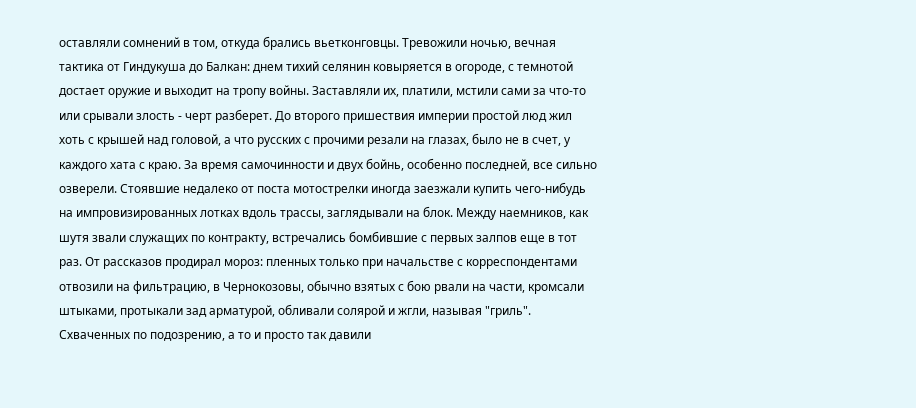оставляли сомнений в том, откуда брались вьетконговцы. Тревожили ночью, вечная тактика от Гиндукуша до Балкан: днем тихий селянин ковыряется в огороде, с темнотой достает оружие и выходит на тропу войны. Заставляли их, платили, мстили сами за что-то или срывали злость - черт разберет. До второго пришествия империи простой люд жил хоть с крышей над головой, а что русских с прочими резали на глазах, было не в счет, у каждого хата с краю. За время самочинности и двух бойнь, особенно последней, все сильно озверели. Стоявшие недалеко от поста мотострелки иногда заезжали купить чего-нибудь на импровизированных лотках вдоль трассы, заглядывали на блок. Между наемников, как шутя звали служащих по контракту, встречались бомбившие с первых залпов еще в тот раз. От рассказов продирал мороз: пленных только при начальстве с корреспондентами отвозили на фильтрацию, в Чернокозовы, обычно взятых с бою рвали на части, кромсали штыками, протыкали зад арматурой, обливали солярой и жгли, называя "гриль". Схваченных по подозрению, а то и просто так давили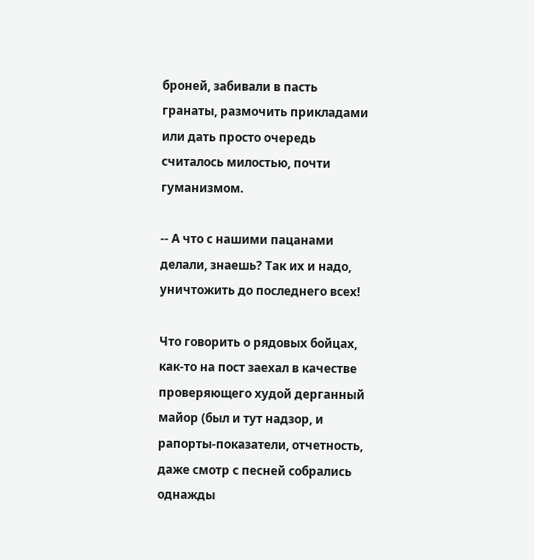броней, забивали в пасть гранаты, размочить прикладами или дать просто очередь считалось милостью, почти гуманизмом.

-- А что с нашими пацанами делали, знаешь? Так их и надо, уничтожить до последнего всех!

Что говорить о рядовых бойцах, как-то на пост заехал в качестве проверяющего худой дерганный майор (был и тут надзор, и рапорты-показатели, отчетность, даже смотр с песней собрались однажды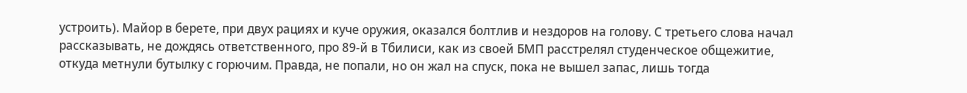устроить). Майор в берете, при двух рациях и куче оружия, оказался болтлив и нездоров на голову. С третьего слова начал рассказывать, не дождясь ответственного, про 89-й в Тбилиси, как из своей БМП расстрелял студенческое общежитие, откуда метнули бутылку с горючим. Правда, не попали, но он жал на спуск, пока не вышел запас, лишь тогда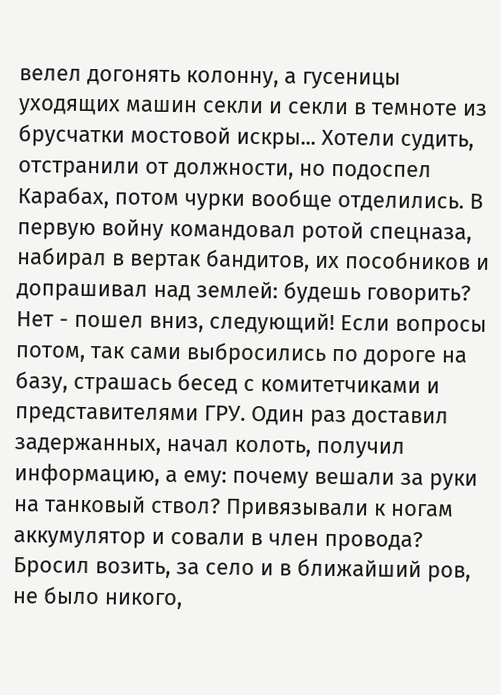велел догонять колонну, а гусеницы уходящих машин секли и секли в темноте из брусчатки мостовой искры... Хотели судить, отстранили от должности, но подоспел Карабах, потом чурки вообще отделились. В первую войну командовал ротой спецназа, набирал в вертак бандитов, их пособников и допрашивал над землей: будешь говорить? Нет - пошел вниз, следующий! Если вопросы потом, так сами выбросились по дороге на базу, страшась бесед с комитетчиками и представителями ГРУ. Один раз доставил задержанных, начал колоть, получил информацию, а ему: почему вешали за руки на танковый ствол? Привязывали к ногам аккумулятор и совали в член провода? Бросил возить, за село и в ближайший ров, не было никого,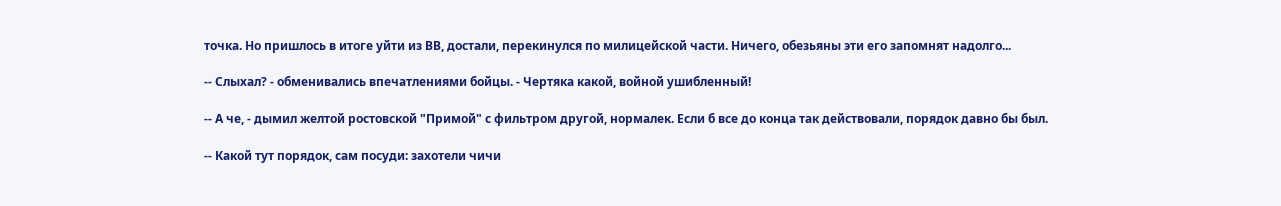точка. Но пришлось в итоге уйти из ВВ, достали, перекинулся по милицейской части. Ничего, обезьяны эти его запомнят надолго...

-- Слыхал? - обменивались впечатлениями бойцы. - Чертяка какой, войной ушибленный!

-- А че, - дымил желтой ростовской "Примой" с фильтром другой, нормалек. Если б все до конца так действовали, порядок давно бы был.

-- Какой тут порядок, сам посуди: захотели чичи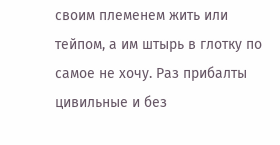своим племенем жить или тейпом, а им штырь в глотку по самое не хочу. Раз прибалты цивильные и без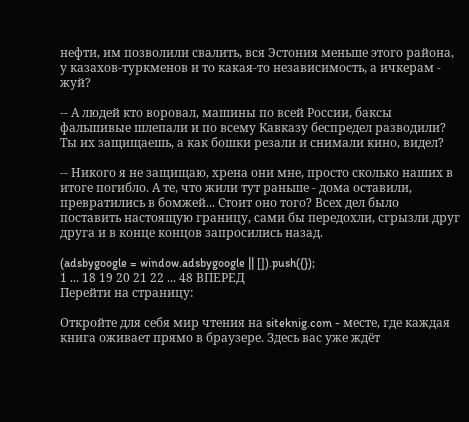нефти, им позволили свалить, вся Эстония меньше этого района, у казахов-туркменов и то какая-то независимость, а ичкерам - жуй?

-- А людей кто воровал, машины по всей России, баксы фальшивые шлепали и по всему Кавказу беспредел разводили? Ты их защищаешь, а как бошки резали и снимали кино, видел?

-- Никого я не защищаю, хрена они мне, просто сколько наших в итоге погибло. А те, что жили тут раньше - дома оставили, превратились в бомжей... Стоит оно того? Всех дел было поставить настоящую границу, сами бы передохли, сгрызли друг друга и в конце концов запросились назад.

(adsbygoogle = window.adsbygoogle || []).push({});
1 ... 18 19 20 21 22 ... 48 ВПЕРЕД
Перейти на страницу:

Откройте для себя мир чтения на siteknig.com - месте, где каждая книга оживает прямо в браузере. Здесь вас уже ждёт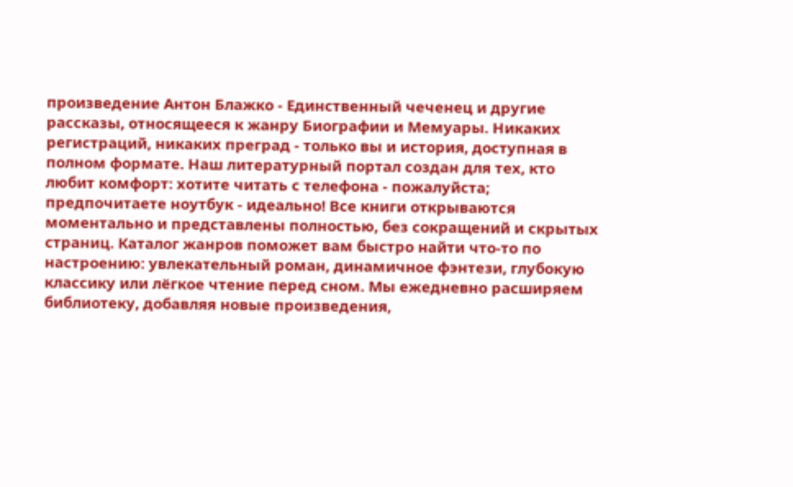произведение Антон Блажко - Единственный чеченец и другие рассказы, относящееся к жанру Биографии и Мемуары. Никаких регистраций, никаких преград - только вы и история, доступная в полном формате. Наш литературный портал создан для тех, кто любит комфорт: хотите читать с телефона - пожалуйста; предпочитаете ноутбук - идеально! Все книги открываются моментально и представлены полностью, без сокращений и скрытых страниц. Каталог жанров поможет вам быстро найти что-то по настроению: увлекательный роман, динамичное фэнтези, глубокую классику или лёгкое чтение перед сном. Мы ежедневно расширяем библиотеку, добавляя новые произведения,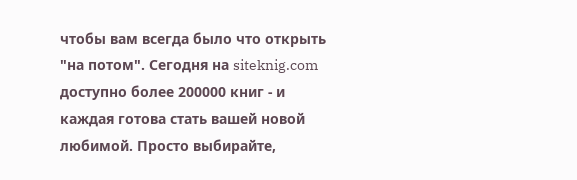чтобы вам всегда было что открыть "на потом". Сегодня на siteknig.com доступно более 200000 книг - и каждая готова стать вашей новой любимой. Просто выбирайте,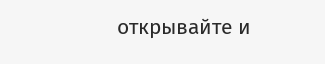открывайте и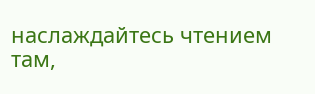наслаждайтесь чтением там,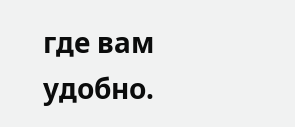где вам удобно.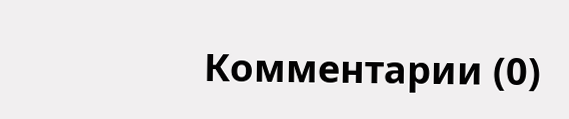Комментарии (0)